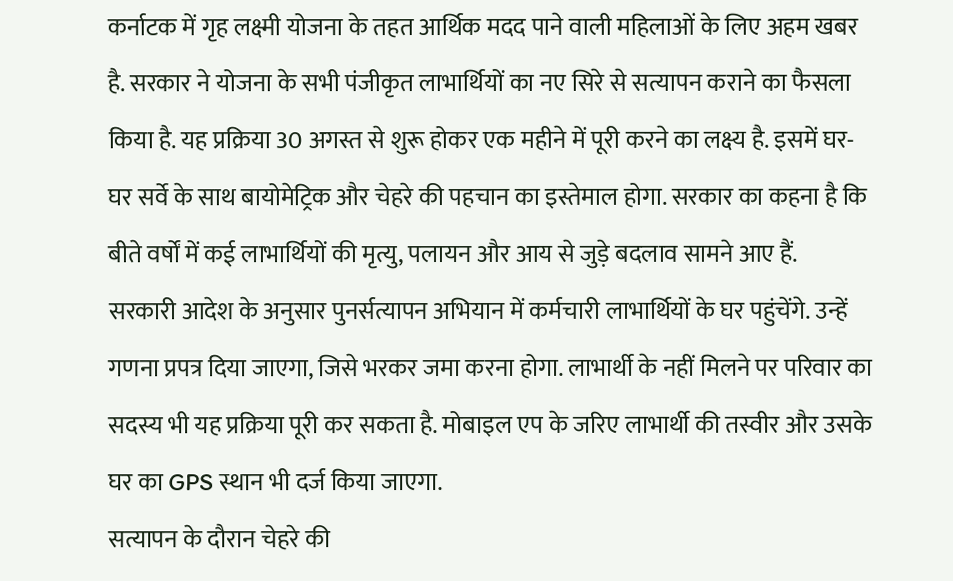कर्नाटक में गृह लक्ष्मी योजना के तहत आर्थिक मदद पाने वाली महिलाओं के लिए अहम खबर है. सरकार ने योजना के सभी पंजीकृत लाभार्थियों का नए सिरे से सत्यापन कराने का फैसला किया है. यह प्रक्रिया 30 अगस्त से शुरू होकर एक महीने में पूरी करने का लक्ष्य है. इसमें घर-घर सर्वे के साथ बायोमेट्रिक और चेहरे की पहचान का इस्तेमाल होगा. सरकार का कहना है कि बीते वर्षों में कई लाभार्थियों की मृत्यु, पलायन और आय से जुड़े बदलाव सामने आए हैं.
सरकारी आदेश के अनुसार पुनर्सत्यापन अभियान में कर्मचारी लाभार्थियों के घर पहुंचेंगे. उन्हें गणना प्रपत्र दिया जाएगा, जिसे भरकर जमा करना होगा. लाभार्थी के नहीं मिलने पर परिवार का सदस्य भी यह प्रक्रिया पूरी कर सकता है. मोबाइल एप के जरिए लाभार्थी की तस्वीर और उसके घर का GPS स्थान भी दर्ज किया जाएगा.
सत्यापन के दौरान चेहरे की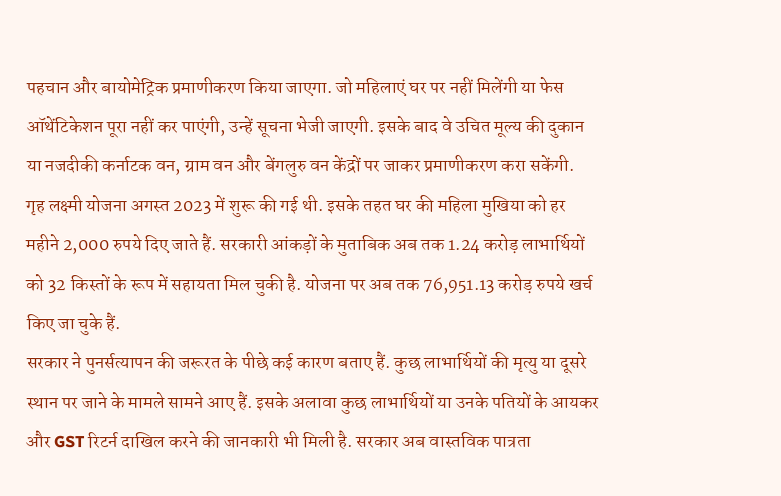पहचान और बायोमेट्रिक प्रमाणीकरण किया जाएगा. जो महिलाएं घर पर नहीं मिलेंगी या फेस ऑथेंटिकेशन पूरा नहीं कर पाएंगी, उन्हें सूचना भेजी जाएगी. इसके बाद वे उचित मूल्य की दुकान या नजदीकी कर्नाटक वन, ग्राम वन और बेंगलुरु वन केंद्रों पर जाकर प्रमाणीकरण करा सकेंगी.
गृह लक्ष्मी योजना अगस्त 2023 में शुरू की गई थी. इसके तहत घर की महिला मुखिया को हर महीने 2,000 रुपये दिए जाते हैं. सरकारी आंकड़ों के मुताबिक अब तक 1.24 करोड़ लाभार्थियों को 32 किस्तों के रूप में सहायता मिल चुकी है. योजना पर अब तक 76,951.13 करोड़ रुपये खर्च किए जा चुके हैं.
सरकार ने पुनर्सत्यापन की जरूरत के पीछे कई कारण बताए हैं. कुछ लाभार्थियों की मृत्यु या दूसरे स्थान पर जाने के मामले सामने आए हैं. इसके अलावा कुछ लाभार्थियों या उनके पतियों के आयकर और GST रिटर्न दाखिल करने की जानकारी भी मिली है. सरकार अब वास्तविक पात्रता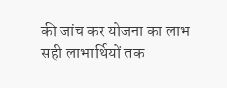की जांच कर योजना का लाभ सही लाभार्थियों तक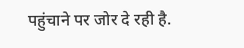पहुंचाने पर जोर दे रही है.